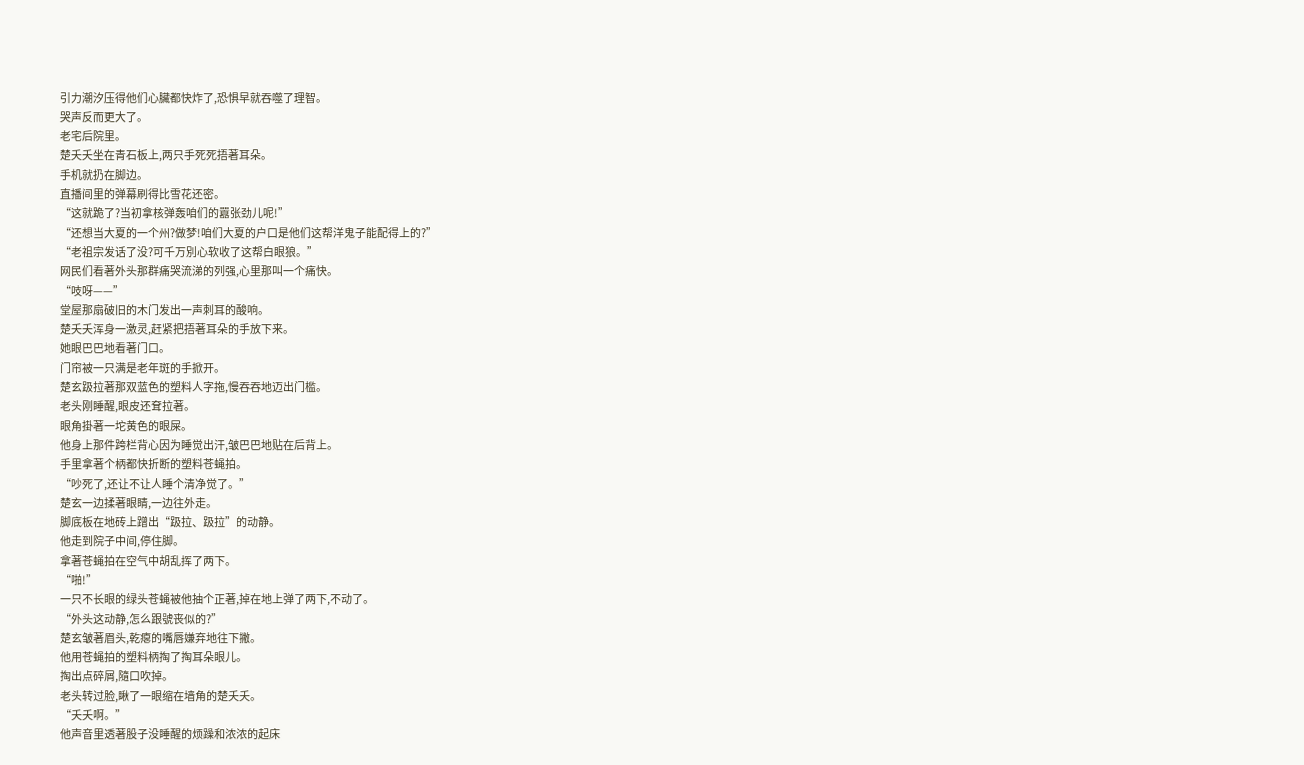引力潮汐压得他们心臟都快炸了,恐惧早就吞噬了理智。
哭声反而更大了。
老宅后院里。
楚夭夭坐在青石板上,两只手死死捂著耳朵。
手机就扔在脚边。
直播间里的弹幕刷得比雪花还密。
“这就跪了?当初拿核弹轰咱们的囂张劲儿呢!”
“还想当大夏的一个州?做梦!咱们大夏的户口是他们这帮洋鬼子能配得上的?”
“老祖宗发话了没?可千万別心软收了这帮白眼狼。”
网民们看著外头那群痛哭流涕的列强,心里那叫一个痛快。
“吱呀——”
堂屋那扇破旧的木门发出一声刺耳的酸响。
楚夭夭浑身一激灵,赶紧把捂著耳朵的手放下来。
她眼巴巴地看著门口。
门帘被一只满是老年斑的手掀开。
楚玄趿拉著那双蓝色的塑料人字拖,慢吞吞地迈出门槛。
老头刚睡醒,眼皮还耷拉著。
眼角掛著一坨黄色的眼屎。
他身上那件跨栏背心因为睡觉出汗,皱巴巴地贴在后背上。
手里拿著个柄都快折断的塑料苍蝇拍。
“吵死了,还让不让人睡个清净觉了。”
楚玄一边揉著眼睛,一边往外走。
脚底板在地砖上蹭出“趿拉、趿拉”的动静。
他走到院子中间,停住脚。
拿著苍蝇拍在空气中胡乱挥了两下。
“啪!”
一只不长眼的绿头苍蝇被他抽个正著,掉在地上弹了两下,不动了。
“外头这动静,怎么跟號丧似的?”
楚玄皱著眉头,乾瘪的嘴唇嫌弃地往下撇。
他用苍蝇拍的塑料柄掏了掏耳朵眼儿。
掏出点碎屑,隨口吹掉。
老头转过脸,瞅了一眼缩在墙角的楚夭夭。
“夭夭啊。”
他声音里透著股子没睡醒的烦躁和浓浓的起床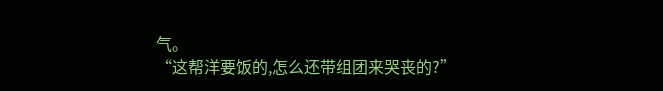气。
“这帮洋要饭的,怎么还带组团来哭丧的?”